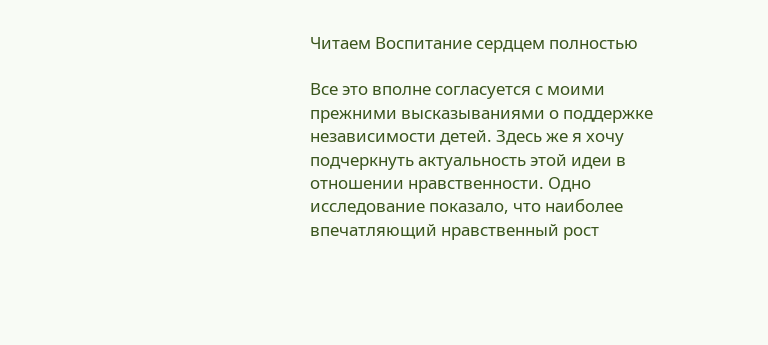Читаем Воспитание сердцем полностью

Все это вполне согласуется с моими прежними высказываниями о поддержке независимости детей. Здесь же я хочу подчеркнуть актуальность этой идеи в отношении нравственности. Одно исследование показало, что наиболее впечатляющий нравственный рост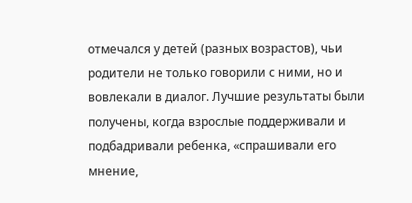отмечался у детей (разных возрастов), чьи родители не только говорили с ними, но и вовлекали в диалог. Лучшие результаты были получены, когда взрослые поддерживали и подбадривали ребенка, «спрашивали его мнение,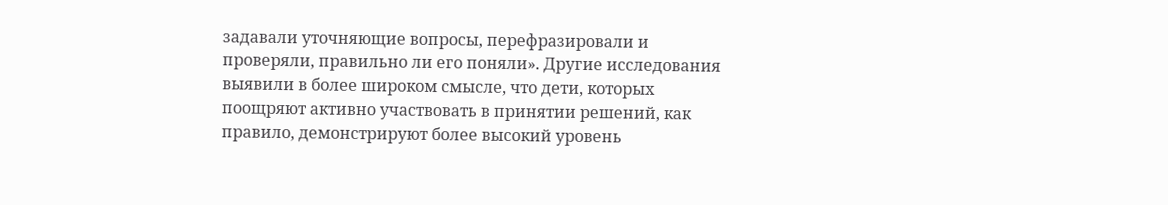задавали уточняющие вопросы, перефразировали и проверяли, правильно ли его поняли». Другие исследования выявили в более широком смысле, что дети, которых поощряют активно участвовать в принятии решений, как правило, демонстрируют более высокий уровень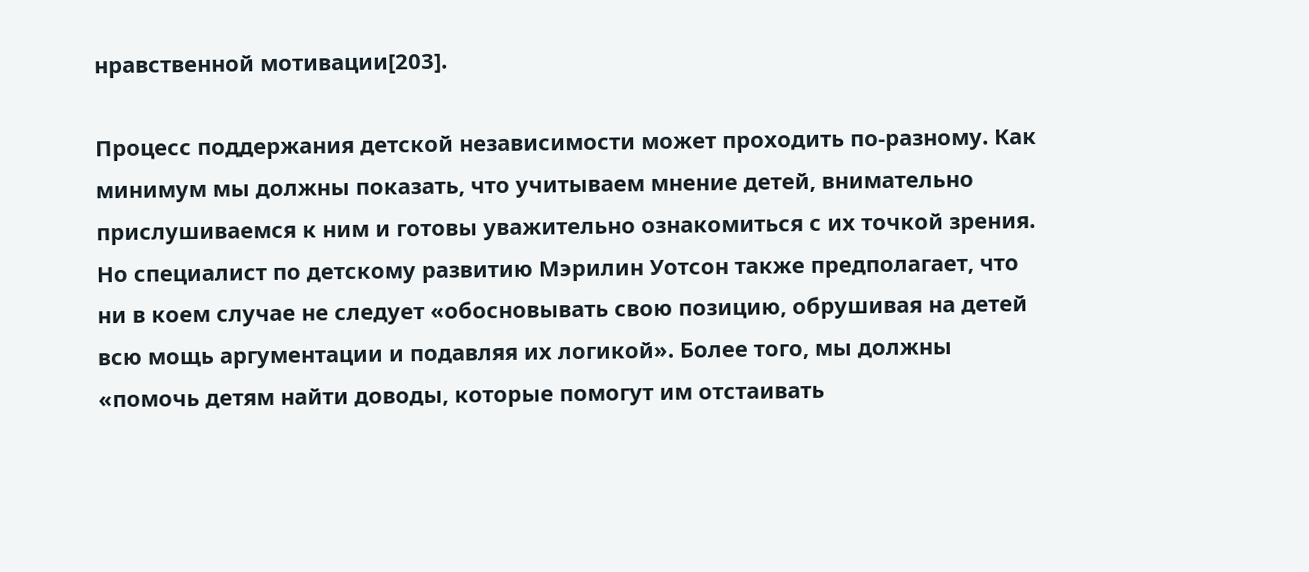нравственной мотивации[203].

Процесс поддержания детской независимости может проходить по-разному. Как минимум мы должны показать, что учитываем мнение детей, внимательно прислушиваемся к ним и готовы уважительно ознакомиться с их точкой зрения. Но специалист по детскому развитию Мэрилин Уотсон также предполагает, что ни в коем случае не следует «обосновывать свою позицию, обрушивая на детей всю мощь аргументации и подавляя их логикой». Более того, мы должны «помочь детям найти доводы, которые помогут им отстаивать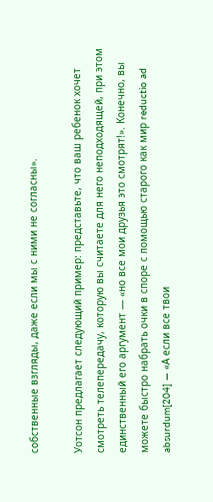собственные взгляды, даже если мы с ними не согласны».

Уотсон предлагает следующий пример: представьте, что ваш ребенок хочет смотреть телепередачу, которую вы считаете для него неподходящей, при этом единственный его аргумент — «но все мои друзья это смотрят!». Конечно, вы можете быстро набрать очки в споре с помощью старого как мир reductio ad absurdum[204] — «А если все твои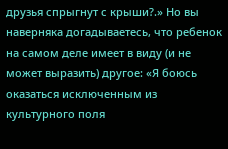друзья спрыгнут с крыши?.» Но вы наверняка догадываетесь, что ребенок на самом деле имеет в виду (и не может выразить) другое: «Я боюсь оказаться исключенным из культурного поля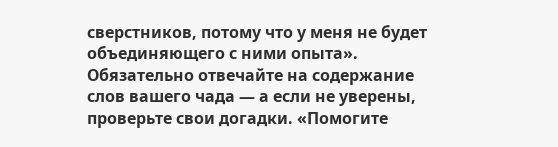сверстников, потому что у меня не будет объединяющего с ними опыта». Обязательно отвечайте на содержание слов вашего чада — а если не уверены, проверьте свои догадки. «Помогите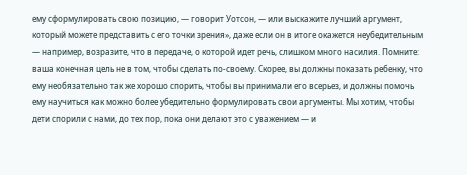ему сформулировать свою позицию, — говорит Уотсон, — или выскажите лучший аргумент, который можете представить с его точки зрения», даже если он в итоге окажется неубедительным — например, возразите, что в передаче, о которой идет речь, слишком много насилия. Помните: ваша конечная цель не в том, чтобы сделать по-своему. Скорее, вы должны показать ребенку, что ему необязательно так же хорошо спорить, чтобы вы принимали его всерьез, и должны помочь ему научиться как можно более убедительно формулировать свои аргументы. Мы хотим, чтобы дети спорили с нами, до тех пор, пока они делают это с уважением — и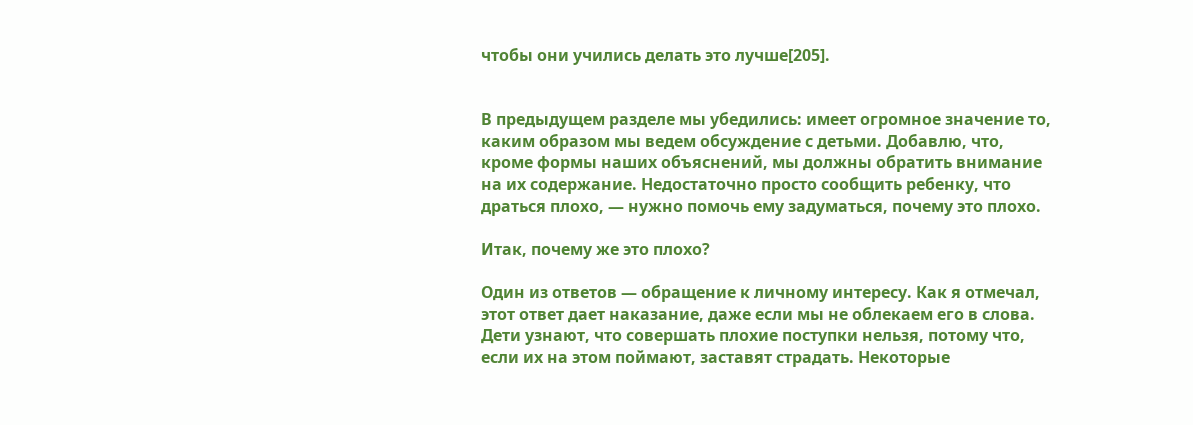чтобы они учились делать это лучше[205].


В предыдущем разделе мы убедились: имеет огромное значение то, каким образом мы ведем обсуждение с детьми. Добавлю, что, кроме формы наших объяснений, мы должны обратить внимание на их содержание. Недостаточно просто сообщить ребенку, что драться плохо, — нужно помочь ему задуматься, почему это плохо.

Итак, почему же это плохо?

Один из ответов — обращение к личному интересу. Как я отмечал, этот ответ дает наказание, даже если мы не облекаем его в слова. Дети узнают, что совершать плохие поступки нельзя, потому что, если их на этом поймают, заставят страдать. Некоторые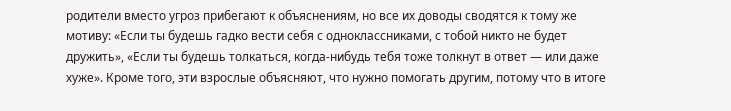родители вместо угроз прибегают к объяснениям, но все их доводы сводятся к тому же мотиву: «Если ты будешь гадко вести себя с одноклассниками, с тобой никто не будет дружить», «Если ты будешь толкаться, когда-нибудь тебя тоже толкнут в ответ — или даже хуже». Кроме того, эти взрослые объясняют, что нужно помогать другим, потому что в итоге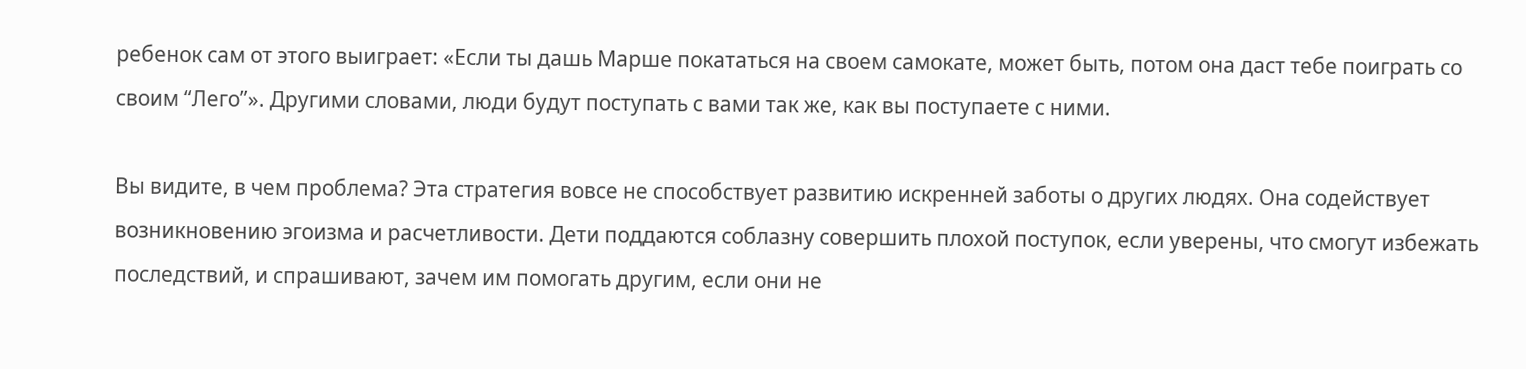ребенок сам от этого выиграет: «Если ты дашь Марше покататься на своем самокате, может быть, потом она даст тебе поиграть со своим “Лего”». Другими словами, люди будут поступать с вами так же, как вы поступаете с ними.

Вы видите, в чем проблема? Эта стратегия вовсе не способствует развитию искренней заботы о других людях. Она содействует возникновению эгоизма и расчетливости. Дети поддаются соблазну совершить плохой поступок, если уверены, что смогут избежать последствий, и спрашивают, зачем им помогать другим, если они не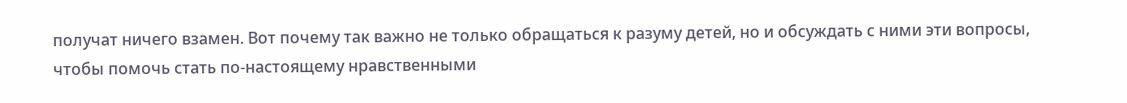получат ничего взамен. Вот почему так важно не только обращаться к разуму детей, но и обсуждать с ними эти вопросы, чтобы помочь стать по-настоящему нравственными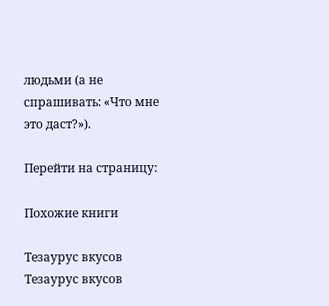людьми (а не спрашивать: «Что мне это даст?»).

Перейти на страницу:

Похожие книги

Тезаурус вкусов
Тезаурус вкусов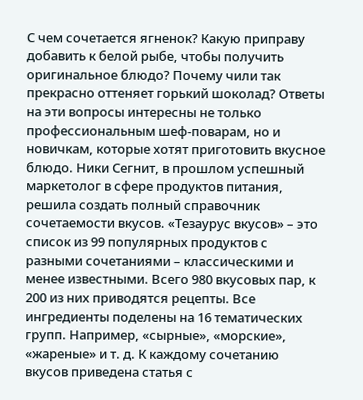С чем сочетается ягненок? Какую приправу добавить к белой рыбе, чтобы получить оригинальное блюдо? Почему чили так прекрасно оттеняет горький шоколад? Ответы на эти вопросы интересны не только профессиональным шеф-поварам, но и новичкам, которые хотят приготовить вкусное блюдо. Ники Сегнит, в прошлом успешный маркетолог в сфере продуктов питания, решила создать полный справочник сочетаемости вкусов. «Тезаурус вкусов» – это список из 99 популярных продуктов с разными сочетаниями – классическими и менее известными. Всего 980 вкусовых пар, к 200 из них приводятся рецепты. Все ингредиенты поделены на 16 тематических групп. Например, «сырные», «морские», «жареные» и т. д. К каждому сочетанию вкусов приведена статья с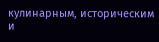кулинарным, историческим и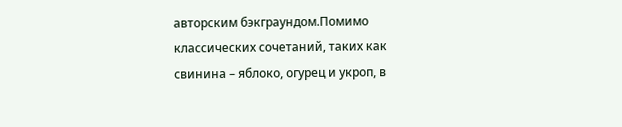авторским бэкграундом.Помимо классических сочетаний, таких как свинина – яблоко, огурец и укроп, в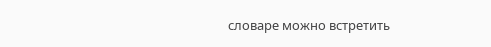словаре можно встретить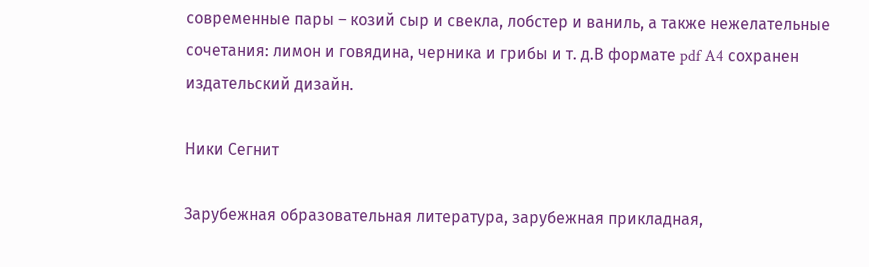современные пары – козий сыр и свекла, лобстер и ваниль, а также нежелательные сочетания: лимон и говядина, черника и грибы и т. д.В формате pdf A4 сохранен издательский дизайн.

Ники Сегнит

Зарубежная образовательная литература, зарубежная прикладная,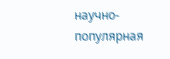научно-популярная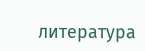литература